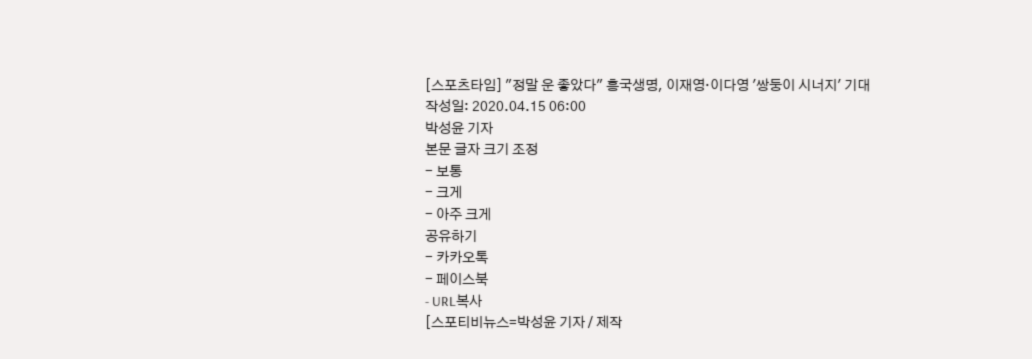[스포츠타임] "정말 운 좋았다" 흥국생명, 이재영·이다영 '쌍둥이 시너지' 기대
작성일: 2020.04.15 06:00
박성윤 기자
본문 글자 크기 조정
- 보통
- 크게
- 아주 크게
공유하기
- 카카오톡
- 페이스북
- URL복사
[스포티비뉴스=박성윤 기자 / 제작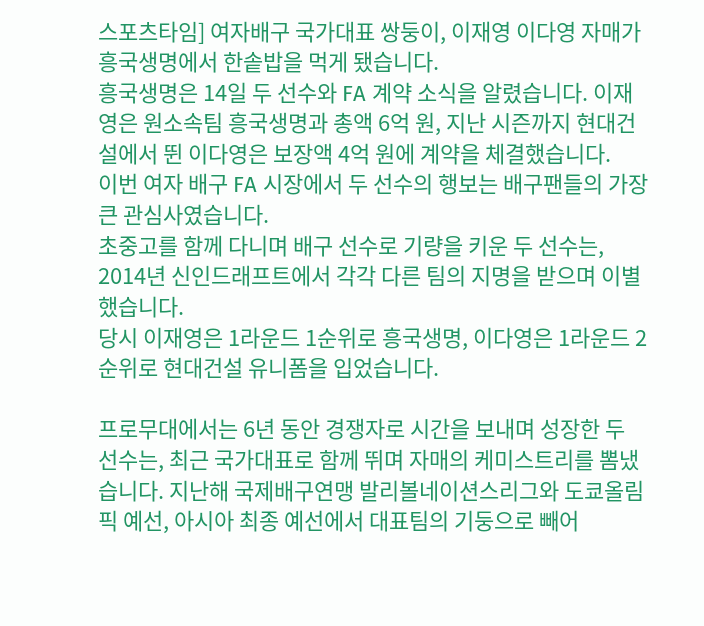스포츠타임] 여자배구 국가대표 쌍둥이, 이재영 이다영 자매가 흥국생명에서 한솥밥을 먹게 됐습니다.
흥국생명은 14일 두 선수와 FA 계약 소식을 알렸습니다. 이재영은 원소속팀 흥국생명과 총액 6억 원, 지난 시즌까지 현대건설에서 뛴 이다영은 보장액 4억 원에 계약을 체결했습니다.
이번 여자 배구 FA 시장에서 두 선수의 행보는 배구팬들의 가장 큰 관심사였습니다.
초중고를 함께 다니며 배구 선수로 기량을 키운 두 선수는, 2014년 신인드래프트에서 각각 다른 팀의 지명을 받으며 이별했습니다.
당시 이재영은 1라운드 1순위로 흥국생명, 이다영은 1라운드 2순위로 현대건설 유니폼을 입었습니다.

프로무대에서는 6년 동안 경쟁자로 시간을 보내며 성장한 두 선수는, 최근 국가대표로 함께 뛰며 자매의 케미스트리를 뽐냈습니다. 지난해 국제배구연맹 발리볼네이션스리그와 도쿄올림픽 예선, 아시아 최종 예선에서 대표팀의 기둥으로 빼어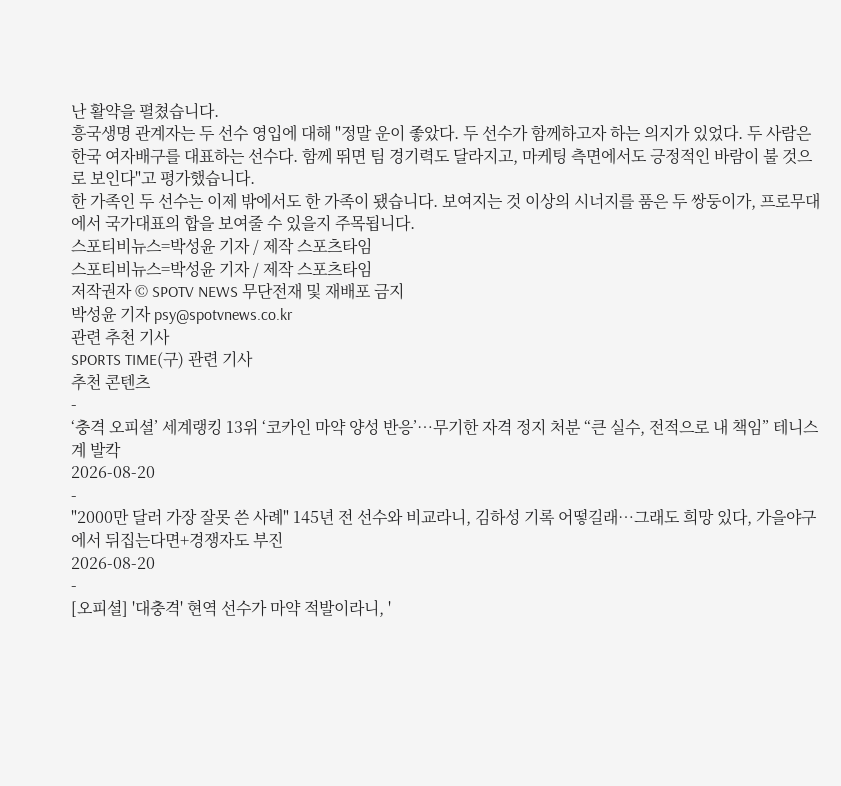난 활약을 펼쳤습니다.
흥국생명 관계자는 두 선수 영입에 대해 "정말 운이 좋았다. 두 선수가 함께하고자 하는 의지가 있었다. 두 사람은 한국 여자배구를 대표하는 선수다. 함께 뛰면 팀 경기력도 달라지고, 마케팅 측면에서도 긍정적인 바람이 불 것으로 보인다"고 평가했습니다.
한 가족인 두 선수는 이제 밖에서도 한 가족이 됐습니다. 보여지는 것 이상의 시너지를 품은 두 쌍둥이가, 프로무대에서 국가대표의 합을 보여줄 수 있을지 주목됩니다.
스포티비뉴스=박성윤 기자 / 제작 스포츠타임
스포티비뉴스=박성윤 기자 / 제작 스포츠타임
저작권자 © SPOTV NEWS 무단전재 및 재배포 금지
박성윤 기자 psy@spotvnews.co.kr
관련 추천 기사
SPORTS TIME(구) 관련 기사
추천 콘텐츠
-
‘충격 오피셜’ 세계랭킹 13위 ‘코카인 마약 양성 반응’…무기한 자격 정지 처분 “큰 실수, 전적으로 내 책임” 테니스계 발칵
2026-08-20
-
"2000만 달러 가장 잘못 쓴 사례" 145년 전 선수와 비교라니, 김하성 기록 어떻길래…그래도 희망 있다, 가을야구에서 뒤집는다면+경쟁자도 부진
2026-08-20
-
[오피셜] '대충격' 현역 선수가 마약 적발이라니, '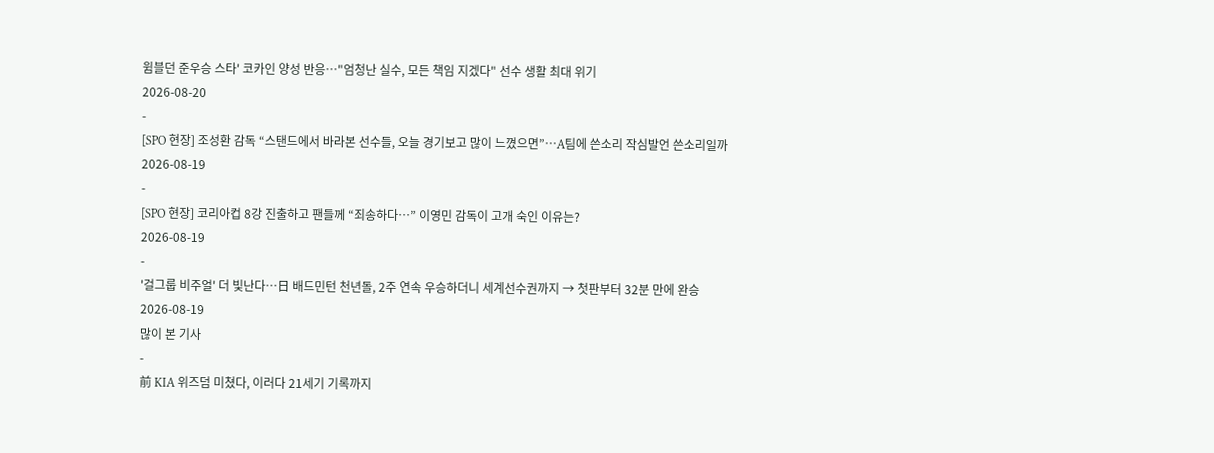윔블던 준우승 스타' 코카인 양성 반응…"엄청난 실수, 모든 책임 지겠다" 선수 생활 최대 위기
2026-08-20
-
[SPO 현장] 조성환 감독 “스탠드에서 바라본 선수들, 오늘 경기보고 많이 느꼈으면”…A팀에 쓴소리 작심발언 쓴소리일까
2026-08-19
-
[SPO 현장] 코리아컵 8강 진출하고 팬들께 “죄송하다…” 이영민 감독이 고개 숙인 이유는?
2026-08-19
-
'걸그룹 비주얼' 더 빛난다…日 배드민턴 천년돌, 2주 연속 우승하더니 세계선수권까지 → 첫판부터 32분 만에 완승
2026-08-19
많이 본 기사
-
前 KIA 위즈덤 미쳤다, 이러다 21세기 기록까지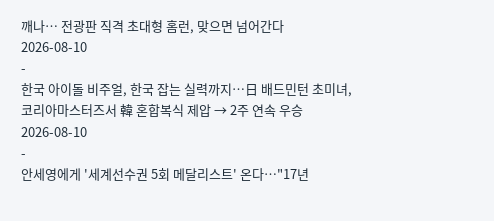깨나… 전광판 직격 초대형 홈런, 맞으면 넘어간다
2026-08-10
-
한국 아이돌 비주얼, 한국 잡는 실력까지…日 배드민턴 초미녀, 코리아마스터즈서 韓 혼합복식 제압 → 2주 연속 우승
2026-08-10
-
안세영에게 '세계선수권 5회 메달리스트' 온다…"17년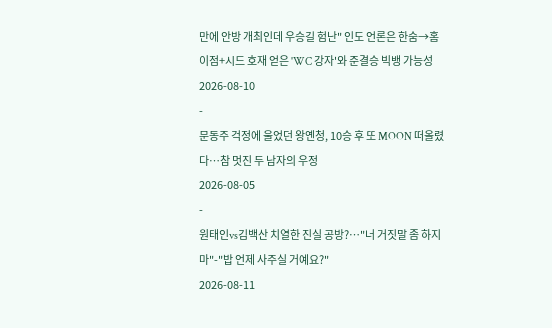만에 안방 개최인데 우승길 험난" 인도 언론은 한숨→홈 이점+시드 호재 얻은 'WC 강자'와 준결승 빅뱅 가능성
2026-08-10
-
문동주 걱정에 울었던 왕옌청, 10승 후 또 MOON 떠올렸다…참 멋진 두 남자의 우정
2026-08-05
-
원태인vs김백산 치열한 진실 공방?…"너 거짓말 좀 하지 마"-"밥 언제 사주실 거예요?"
2026-08-11